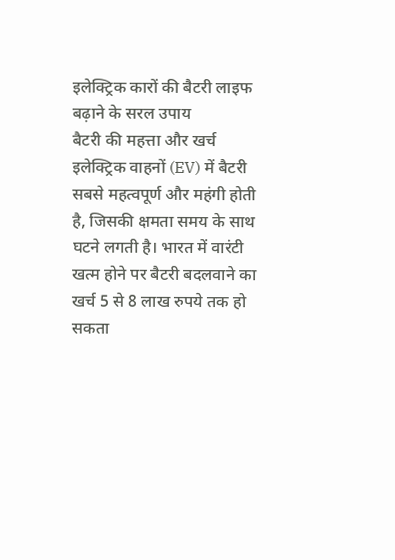इलेक्ट्रिक कारों की बैटरी लाइफ बढ़ाने के सरल उपाय
बैटरी की महत्ता और खर्च
इलेक्ट्रिक वाहनों (EV) में बैटरी सबसे महत्वपूर्ण और महंगी होती है, जिसकी क्षमता समय के साथ घटने लगती है। भारत में वारंटी खत्म होने पर बैटरी बदलवाने का खर्च 5 से 8 लाख रुपये तक हो सकता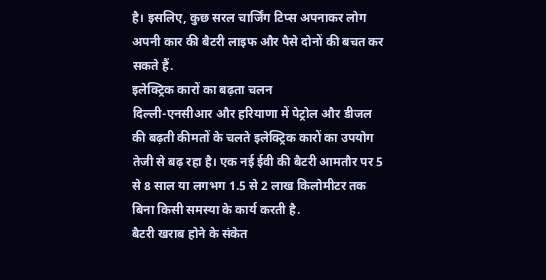है। इसलिए, कुछ सरल चार्जिंग टिप्स अपनाकर लोग अपनी कार की बैटरी लाइफ और पैसे दोनों की बचत कर सकते हैं.
इलेक्ट्रिक कारों का बढ़ता चलन
दिल्ली-एनसीआर और हरियाणा में पेट्रोल और डीजल की बढ़ती कीमतों के चलते इलेक्ट्रिक कारों का उपयोग तेजी से बढ़ रहा है। एक नई ईवी की बैटरी आमतौर पर 5 से 8 साल या लगभग 1.5 से 2 लाख किलोमीटर तक बिना किसी समस्या के कार्य करती है.
बैटरी खराब होने के संकेत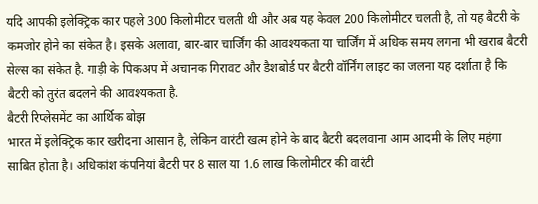यदि आपकी इलेक्ट्रिक कार पहले 300 किलोमीटर चलती थी और अब यह केवल 200 किलोमीटर चलती है, तो यह बैटरी के कमजोर होने का संकेत है। इसके अलावा, बार-बार चार्जिंग की आवश्यकता या चार्जिंग में अधिक समय लगना भी खराब बैटरी सेल्स का संकेत है. गाड़ी के पिकअप में अचानक गिरावट और डैशबोर्ड पर बैटरी वॉर्निंग लाइट का जलना यह दर्शाता है कि बैटरी को तुरंत बदलने की आवश्यकता है.
बैटरी रिप्लेसमेंट का आर्थिक बोझ
भारत में इलेक्ट्रिक कार खरीदना आसान है, लेकिन वारंटी खत्म होने के बाद बैटरी बदलवाना आम आदमी के लिए महंगा साबित होता है। अधिकांश कंपनियां बैटरी पर 8 साल या 1.6 लाख किलोमीटर की वारंटी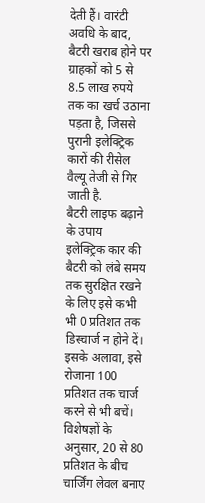देती हैं। वारंटी अवधि के बाद, बैटरी खराब होने पर ग्राहकों को 5 से 8.5 लाख रुपये तक का खर्च उठाना पड़ता है, जिससे पुरानी इलेक्ट्रिक कारों की रीसेल वैल्यू तेजी से गिर जाती है.
बैटरी लाइफ बढ़ाने के उपाय
इलेक्ट्रिक कार की बैटरी को लंबे समय तक सुरक्षित रखने के लिए इसे कभी भी 0 प्रतिशत तक डिस्चार्ज न होने दें। इसके अलावा, इसे रोजाना 100 प्रतिशत तक चार्ज करने से भी बचें। विशेषज्ञों के अनुसार, 20 से 80 प्रतिशत के बीच चार्जिंग लेवल बनाए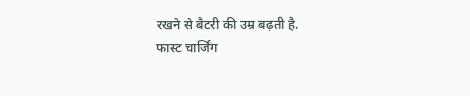रखने से बैटरी की उम्र बढ़ती है.
फास्ट चार्जिंग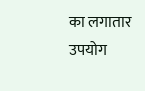का लगातार उपयोग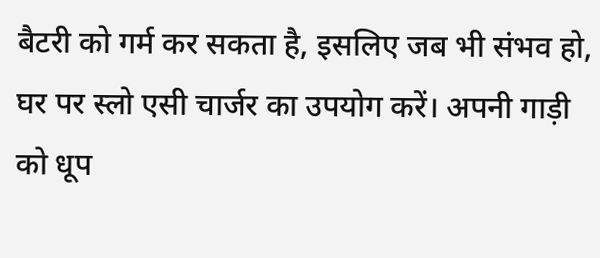बैटरी को गर्म कर सकता है, इसलिए जब भी संभव हो, घर पर स्लो एसी चार्जर का उपयोग करें। अपनी गाड़ी को धूप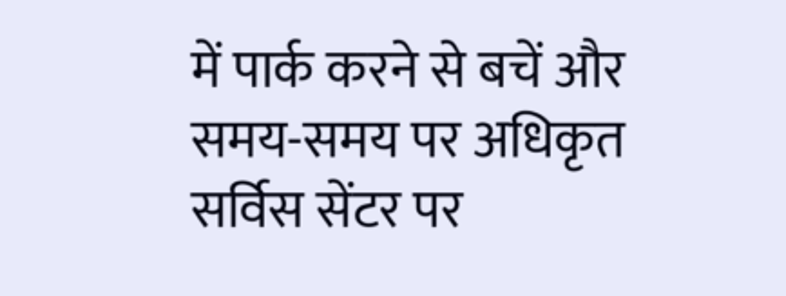में पार्क करने से बचें और समय-समय पर अधिकृत सर्विस सेंटर पर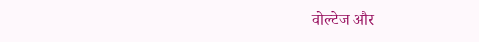वोल्टेज और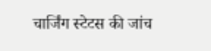चार्जिंग स्टेटस की जांच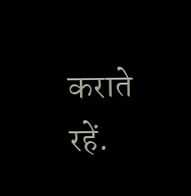कराते रहें.